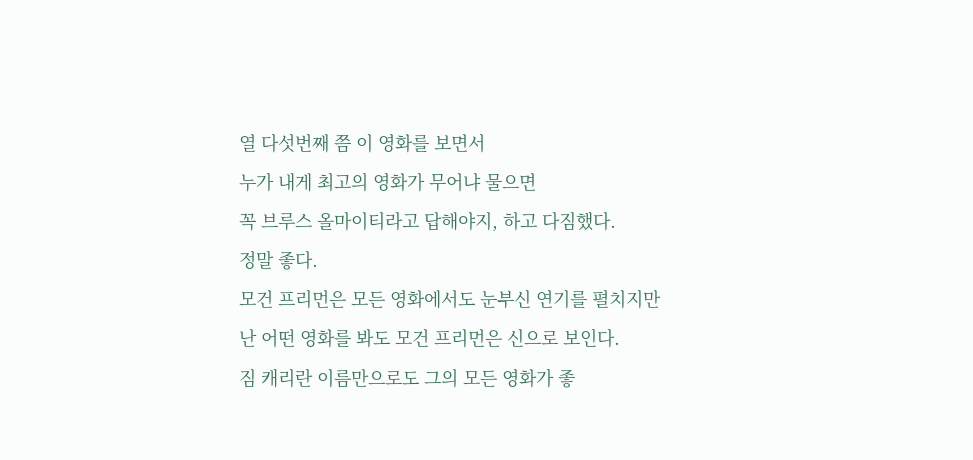열 다섯번째 쯤 이 영화를 보면서
누가 내게 최고의 영화가 무어냐 물으면
꼭 브루스 올마이티라고 답해야지, 하고 다짐했다.
정말 좋다.
모건 프리먼은 모든 영화에서도 눈부신 연기를 펼치지만
난 어떤 영화를 봐도 모건 프리먼은 신으로 보인다.
짐 캐리란 이름만으로도 그의 모든 영화가 좋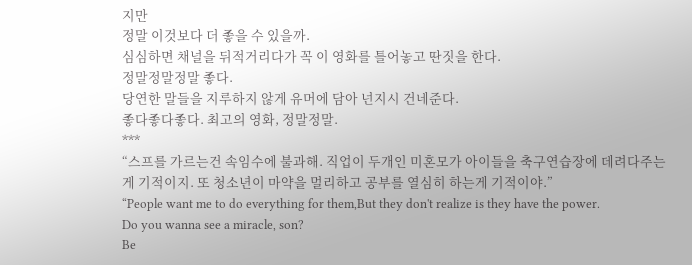지만
정말 이것보다 더 좋을 수 있을까.
심심하면 채널을 뒤적거리다가 꼭 이 영화를 틀어놓고 딴짓을 한다.
정말정말정말 좋다.
당연한 말들을 지루하지 않게 유머에 담아 넌지시 건네준다.
좋다좋다좋다. 최고의 영화, 정말정말.
***
“스프를 가르는건 속임수에 불과해. 직업이 두개인 미혼모가 아이들을 축구연습장에 데려다주는게 기적이지. 또 청소년이 마약을 멀리하고 공부를 열심히 하는게 기적이야.”
“People want me to do everything for them,But they don't realize is they have the power.
Do you wanna see a miracle, son?
Be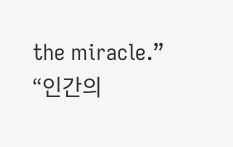the miracle.”
“인간의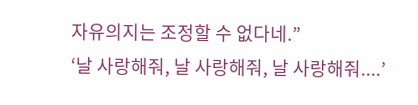자유의지는 조정할 수 없다네.”
‘날 사랑해줘, 날 사랑해줘, 날 사랑해줘....’